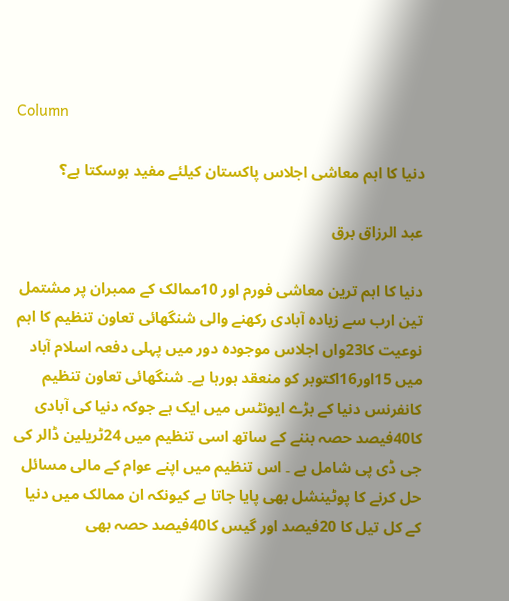Column

دنیا کا اہم معاشی اجلاس پاکستان کیلئے مفید ہوسکتا ہے؟

عبد الرزاق برق

دنیا کا اہم ترین معاشی فورم اور 10ممالک کے ممبران پر مشتمل تین ارب سے زیادہ آبادی رکھنے والی شنگھائی تعاون تنظیم کا اہم نوعیت کا23واں اجلاس موجودہ دور میں پہلی دفعہ اسلام آباد میں 15اور16اکتوبر کو منعقد ہورہا ہے۔ شنگھائی تعاون تنظیم کانفرنس دنیا کے بڑے ایونٹس میں ایک ہے جوکہ دنیا کی آبادی کا40فیصد حصہ بننے کے ساتھ اسی تنظیم میں 24ٹریلین ڈالر کی جی ڈی پی شامل ہے ۔ اس تنظیم میں اپنے عوام کے مالی مسائل حل کرنے کا پوٹینشل بھی پایا جاتا ہے کیونکہ ان ممالک میں دنیا کے کل تیل کا 20فیصد اور گیس کا40فیصد حصہ بھی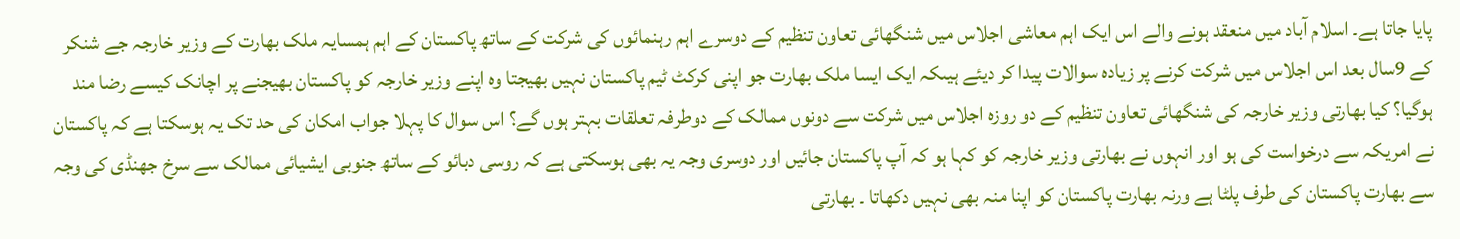پایا جاتا ہے۔ اسلام آباد میں منعقد ہونے والے اس ایک اہم معاشی اجلاس میں شنگھائی تعاون تنظیم کے دوسرے اہم رہنمائوں کی شرکت کے ساتھ پاکستان کے اہم ہمسایہ ملک بھارت کے وزیر خارجہ جے شنکر کے 9سال بعد اس اجلاس میں شرکت کرنے پر زیادہ سوالات پیدا کر دیئے ہیںکہ ایک ایسا ملک بھارت جو اپنی کرکٹ ٹیم پاکستان نہیں بھیجتا وہ اپنے وزیر خارجہ کو پاکستان بھیجنے پر اچانک کیسے رضا مند ہوگیا؟ کیا بھارتی وزیر خارجہ کی شنگھائی تعاون تنظیم کے دو روزہ اجلاس میں شرکت سے دونوں ممالک کے دوطرفہ تعلقات بہتر ہوں گے؟ اس سوال کا پہلا جواب امکان کی حد تک یہ ہوسکتا ہے کہ پاکستان نے امریکہ سے درخواست کی ہو اور انہوں نے بھارتی وزیر خارجہ کو کہا ہو کہ آپ پاکستان جائیں اور دوسری وجہ یہ بھی ہوسکتی ہے کہ روسی دبائو کے ساتھ جنوبی ایشیائی ممالک سے سرخ جھنڈی کی وجہ سے بھارت پاکستان کی طرف پلٹا ہے ورنہ بھارت پاکستان کو اپنا منہ بھی نہیں دکھاتا ۔ بھارتی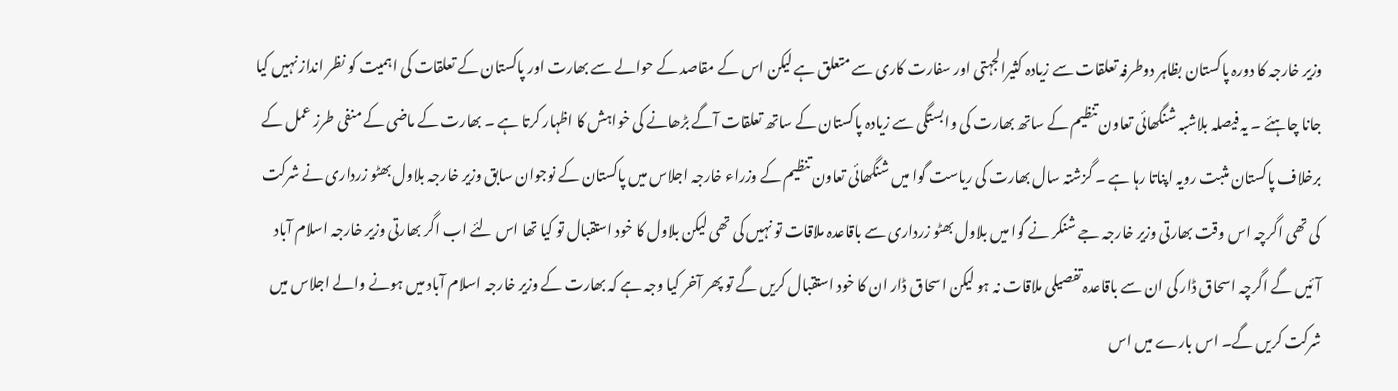وزیر خارجہ کا دورہ پاکستان بظاہر دوطرفہ تعلقات سے زیادہ کثیرالجہتی اور سفارت کاری سے متعلق ہے لیکن اس کے مقاصد کے حوالے سے بھارت اور پاکستان کے تعلقات کی اہمیت کو نظر انداز نہیں کیا جانا چاہئے ۔ یہ فیصلہ بلاشبہ شنگھائی تعاون تنظیم کے ساتھ بھارت کی وابستگی سے زیادہ پاکستان کے ساتھ تعلقات آگے بڑھانے کی خواہش کا اظہار کرتا ہے ۔ بھارت کے ماضی کے منفی طرز عمل کے برخلاف پاکستان مثبت رویہ اپناتا رہا ہے ۔ گزشتہ سال بھارت کی ریاست گوا میں شنگھائی تعاون تنظیم کے وزراء خارجہ اجلاس میں پاکستان کے نوجوان سابق وزیر خارجہ بلاول بھٹو زرداری نے شرکت کی تھی اگرچہ اس وقت بھارتی وزیر خارجہ جے شنکر نے گوا میں بلاول بھٹو زرداری سے باقاعدہ ملاقات تو نہیں کی تھی لیکن بلاول کا خود استقبال تو کیا تھا اس لئے اب اگر بھارتی وزیر خارجہ اسلام آباد آئیں گے اگرچہ اسحاق ڈار کی ان سے باقاعدہ تفصیلی ملاقات نہ ہو لیکن اسحاق ڈار ان کا خود استقبال کریں گے تو پھر آخر کیا وجہ ہے کہ بھارت کے وزیر خارجہ اسلام آباد میں ہونے والے اجلاس میں شرکت کریں گے۔ اس بارے میں اس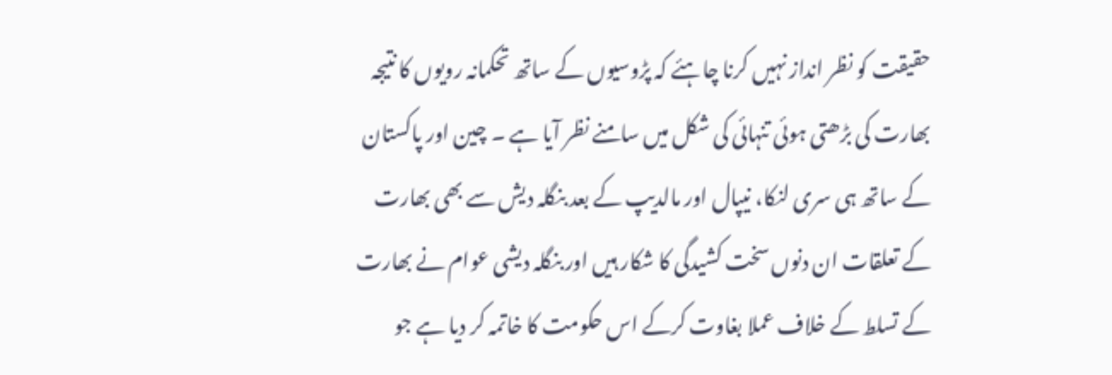حقیقت کو نظر انداز نہیں کرنا چاہئے کہ پڑوسیوں کے ساتھ تحکمانہ رویوں کا نتیجہ بھارت کی بڑھتی ہوئی تنہائی کی شکل میں سامنے نظر آیا ہے ۔ چین اور پاکستان کے ساتھ ہی سری لنکا، نیپال اور مالدیپ کے بعد بنگلہ دیش سے بھی بھارت کے تعلقات ان دنوں سخت کشیدگی کا شکار ہیں اور بنگلہ دیشی عوام نے بھارت کے تسلط کے خلاف عملا بغاوت کرکے اس حکومت کا خاتمہ کر دیا ہے جو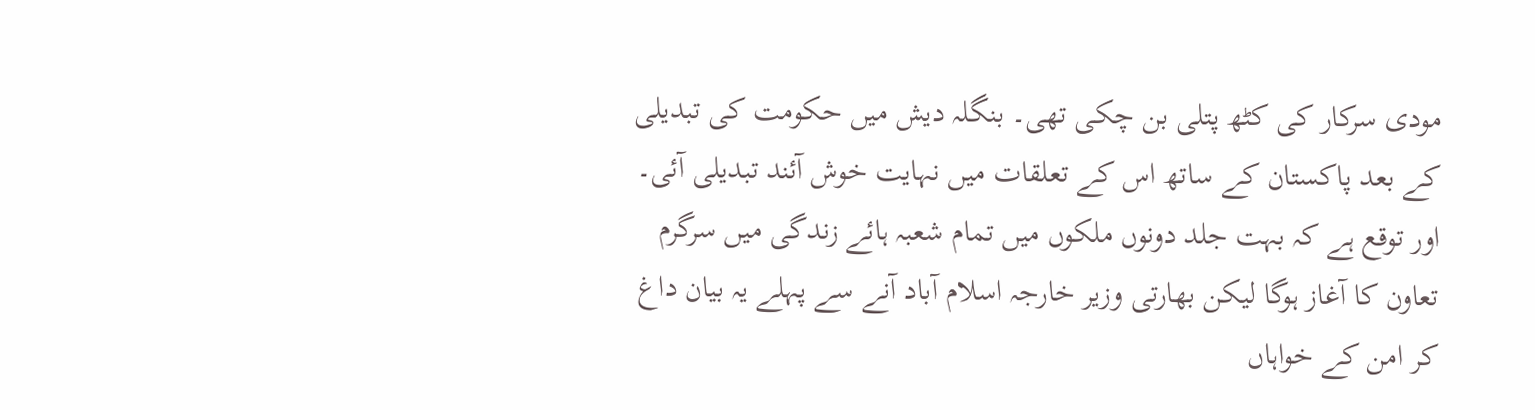مودی سرکار کی کٹھ پتلی بن چکی تھی۔ بنگلہ دیش میں حکومت کی تبدیلی کے بعد پاکستان کے ساتھ اس کے تعلقات میں نہایت خوش آئند تبدیلی آئی۔ اور توقع ہے کہ بہت جلد دونوں ملکوں میں تمام شعبہ ہائے زندگی میں سرگرم تعاون کا آغاز ہوگا لیکن بھارتی وزیر خارجہ اسلام آباد آنے سے پہلے یہ بیان داغ کر امن کے خواہاں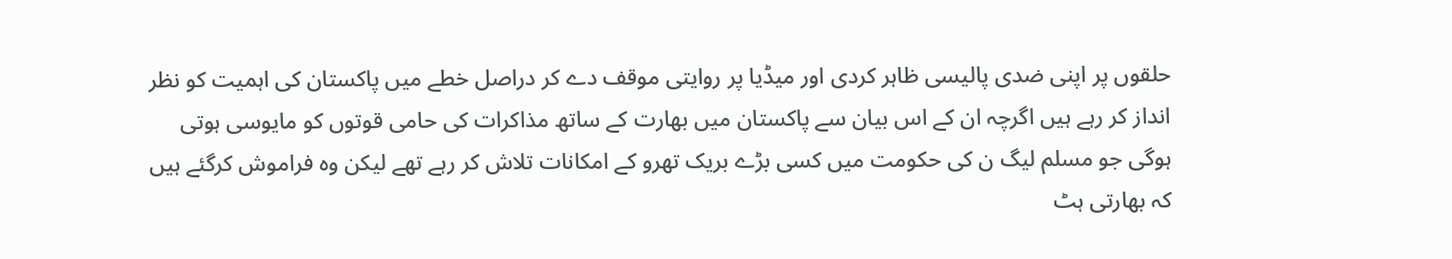حلقوں پر اپنی ضدی پالیسی ظاہر کردی اور میڈیا پر روایتی موقف دے کر دراصل خطے میں پاکستان کی اہمیت کو نظر انداز کر رہے ہیں اگرچہ ان کے اس بیان سے پاکستان میں بھارت کے ساتھ مذاکرات کی حامی قوتوں کو مایوسی ہوتی ہوگی جو مسلم لیگ ن کی حکومت میں کسی بڑے بریک تھرو کے امکانات تلاش کر رہے تھے لیکن وہ فراموش کرگئے ہیں کہ بھارتی ہٹ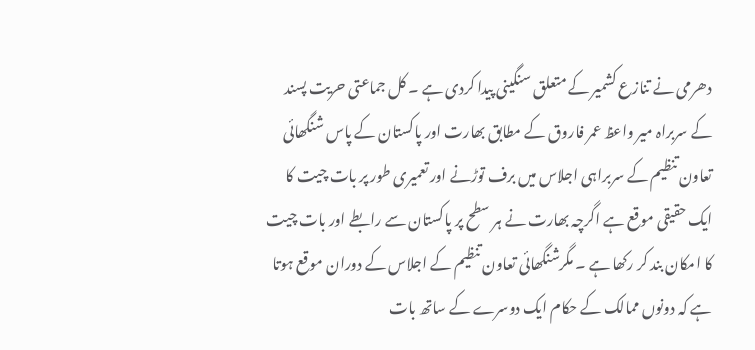دھرمی نے تنازع کشمیر کے متعلق سنگینی پیدا کردی ہے ۔ کل جماعتی حریت پسند کے سربراہ میر واعظ عمر فاروق کے مطابق بھارت اور پاکستان کے پاس شنگھائی تعاون تنظیم کے سربراہی اجلاس میں برف توڑنے اور تعمیری طور پر بات چیت کا ایک حقیقی موقع ہے اگرچہ بھارت نے ہر سطح پر پاکستان سے رابطے اور بات چیت کا امکان بند کر رکھا ہے ۔ مگرشنگھائی تعاون تنظیم کے اجلاس کے دوران موقع ہوتا ہے کہ دونوں ممالک کے حکام ایک دوسرے کے ساتھ بات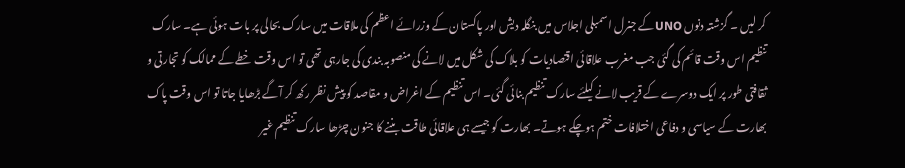کر لیں ۔ گزشتہ دنوں UNOکے جنرل اسمبلی اجلاس میں بنگلہ دیش اور پاکستان کے وزرائے اعظم کی ملاقات میں سارک بحالی پر بات ہوئی ہے۔ سارک تنظیم اس وقت قائم کی گئی جب مغرب علاقائی اقتصادیات کو بلاک کی شکل میں لانے کی منصوبہ بندی کی جارہی تھی تو اس وقت خطے کے ممالک کو تجارتی و ثقافتی طور پر ایک دوسرے کے قریب لانے کیلئے سارک تنظیم بنائی گئی۔ اس تنظیم کے اغراض و مقاصد کو پیش نظر رکھ کر آگے بڑھایا جاتا تو اس وقت پاک بھارت کے سیاسی و دفاعی اختلافات ختم ہوچکے ہوتے۔ بھارت کو جیسے ہی علاقائی طاقت بننے کا جنون چڑھا سارک تنظیم غیر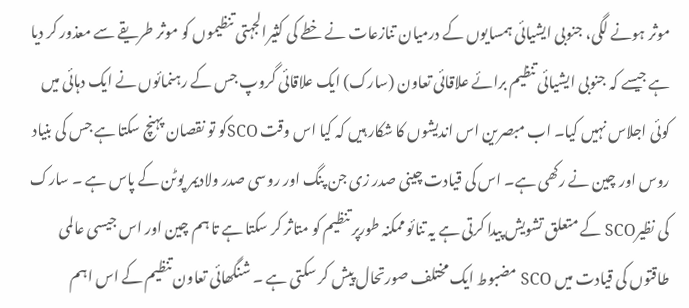موثر ہونے لگی، جنوبی ایشیائی ہمسایوں کے درمیان تنازعات نے خطے کی کثیرالجہتی تنظیموں کو موثر طریقے سے معذور کر دیا ہے جیسے کہ جنوبی ایشیائی تنظیم برائے علاقائی تعاون (سارک) ایک علاقائی گروپ جس کے رہنمائوں نے ایک دہائی میں کوئی اجلاس نہیں کیا۔ اب مبصرین اس اندیشوں کا شکار ہیں کہ کیا اس وقت SCOکو تو نقصان پہنچ سکتا ہے جس کی بنیاد روس اور چین نے رکھی ہے۔ اس کی قیادت چینی صدر زی جن پنگ اور روسی صدر ولادیمر پوٹن کے پاس ہے ۔ سارک کی نظیرSCO کے متعلق تشویش پیدا کرتی ہے یہ تنائو ممکنہ طورپر تنظیم کو متاثر کر سکتا ہے تا ہم چین اور اس جیسی عالمی طاقتوں کی قیادت میں SCO مضبوط ایک مختلف صورتحال پیش کر سکتی ہے ۔ شنگھائی تعاون تنظیم کے اس اہم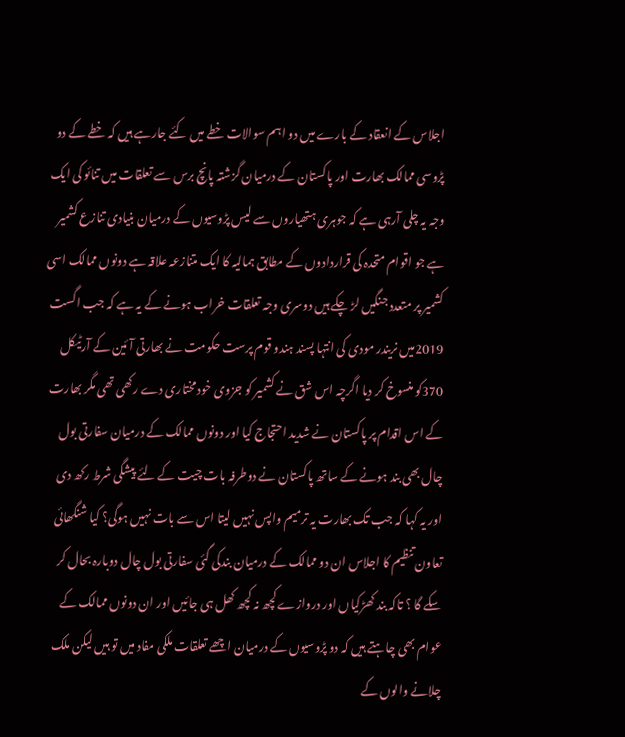اجلاس کے انعقاد کے بارے میں دو اہم سوالات خطے میں کئے جارہے ہیں کہ خطے کے دو پڑوسی ممالک بھارت اور پاکستان کے درمیان گزشتہ پانچ برس سے تعلقات میں تنائو کی ایک وجہ یہ چلی آرہی ہے کہ جوہری ہتھیاروں سے لیس پڑوسیوں کے درمیان بنیادی تنازع کشمیر ہے جو اقوام متحدہ کی قراردادوں کے مطابق ہمالیہ کا ایک متنازعہ علاقہ ہے دونوں ممالک اسی کشمیر پر متعدد جنگیں لڑ چکے ہیں دوسری وجہ تعلقات خراب ہونے کے یہ ہے کہ جب اگست 2019میں نریندر مودی کی انتہا پسند ہندو قوم پرست حکومت نے بھارتی آئین کے آرٹیکل 370کو منسوخ کر دیا اگرچہ اس شق نے کشمیر کو جزوی خود مختاری دے رکھی تھی مگر بھارت کے اس اقدام پر پاکستان نے شدید احتجاج کیا اور دونوں ممالک کے درمیان سفارتی بول چال بھی بند ہونے کے ساتھ پاکستان نے دوطرفہ بات چیت کے لئے پیشگی شرط رکھ دی اور یہ کہا کہ جب تک بھارت یہ ترمیم واپس نہیں لیتا اس سے بات نہیں ہوگی؟ کیا شنگھائی تعاون تنظیم کا اجلاس ان دو ممالک کے درمیان بندکی گئی سفارتی بول چال دوبارہ بحال کر سکے گا ؟ تاکہ بند کھڑکیاں اور دروازے کچھ نہ کچھ کھل ہی جائیں اور ان دونوں ممالک کے عوام بھی چاہتے ہیں کہ دو پڑوسیوں کے درمیان اچھے تعلقات ملکی مفاد میں تو ہیں لیکن ملک چلانے والوں کے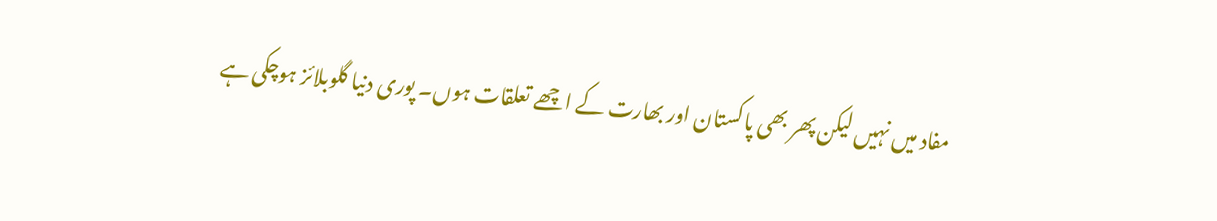مفاد میں نہیں لیکن پھر بھی پاکستان اور بھارت کے اچھے تعلقات ہوں۔ پوری دنیا گلوبلائز ہوچکی ہے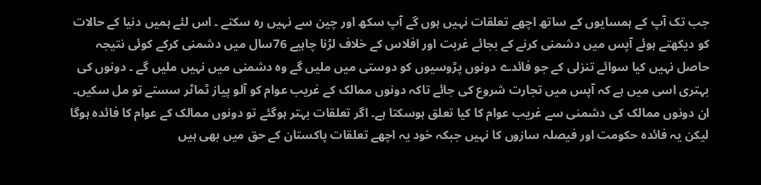جب تک آپ کے ہمسایوں کے ساتھ اچھے تعلقات نہیں ہوں گے آپ سکھ اور چین سے نہیں رہ سکتے ۔ اس لئے ہمیں دنیا کے حالات کو دیکھتے ہوئے آپس میں دشمنی کرنے کے بجائے غربت اور افلاس کے خلاف لڑنا چاہیے 76سال میں دشمنی کرکے کوئی نتیجہ حاصل نہیں کیا سوائے تنزلی کے جو فائدے دونوں پڑوسیوں کو دوستی میں ملیں گے وہ دشمنی میں نہیں ملیں گے ۔ دونوں کی بہتری اسی میں ہے کہ آپس میں تجارت شروع کی جائے تاکہ دونوں ممالک کے غریب عوام کو آلو پیاز ٹماٹر سستے تو مل سکیں۔ ان دونوں ممالک کی دشمنی سے غریب عوام کا کیا تعلق ہوسکتا ہے۔ اگر تعلقات بہتر ہوگئے تو دونوں ممالک کے عوام کا فائدہ ہوگا لیکن یہ فائدہ حکومت اور فیصلہ سازوں کا نہیں جبکہ خود یہ اچھے تعلقات پاکستان کے حق میں بھی ہیں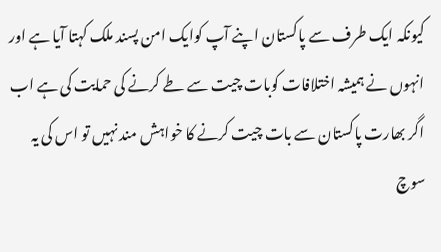کیونکہ ایک طرف سے پاکستان اپنے آپ کوایک امن پسند ملک کہتا آیا ہے اور انہوں نے ہمیشہ اختلافات کوبات چیت سے طے کرنے کی حمایت کی ہے اب اگر بھارت پاکستان سے بات چیت کرنے کا خواہش مند نہیں تو اس کی یہ سوچ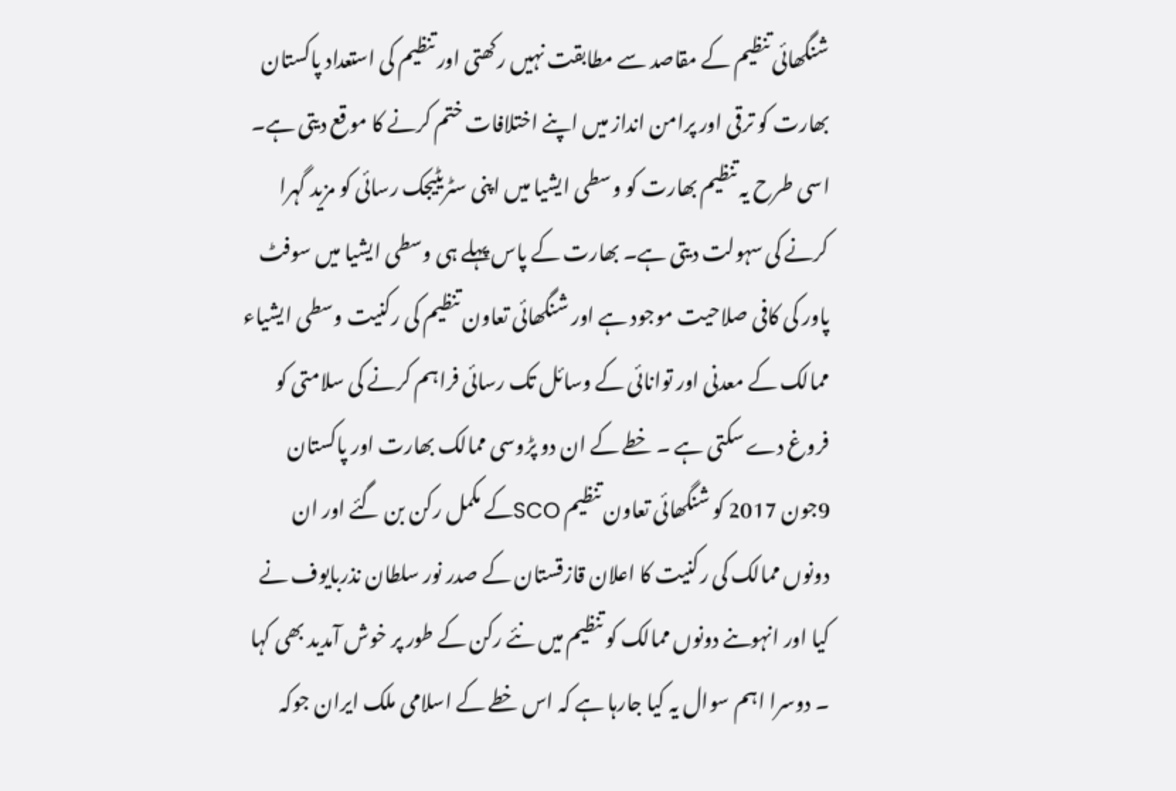شنگھائی تنظیم کے مقاصد سے مطابقت نہیں رکھتی اور تنظیم کی استعداد پاکستان بھارت کو ترقی اور پرامن انداز میں اپنے اختلافات ختم کرنے کا موقع دیتی ہے۔ اسی طرح یہ تنظیم بھارت کو وسطی ایشیا میں اپنی سٹریٹیجک رسائی کو مزید گہرا کرنے کی سہولت دیتی ہے۔ بھارت کے پاس پہلے ہی وسطی ایشیا میں سوفٹ پاور کی کافی صلاحیت موجود ہے اور شنگھائی تعاون تنظیم کی رکنیت وسطی ایشیاء ممالک کے معدنی اور توانائی کے وسائل تک رسائی فراہم کرنے کی سلامتی کو فروغ دے سکتی ہے ۔ خطے کے ان دو پڑوسی ممالک بھارت اور پاکستان 9جون 2017 کو شنگھائی تعاون تنظیم SCOکے مکمل رکن بن گئے اور ان دونوں ممالک کی رکنیت کا اعلان قازقستان کے صدر نور سلطان نذربایوف نے کیا اور انہوںنے دونوں ممالک کو تنظیم میں نئے رکن کے طور پر خوش آمدید بھی کہا ۔ دوسرا اہم سوال یہ کیا جارہا ہے کہ اس خطے کے اسلامی ملک ایران جوکہ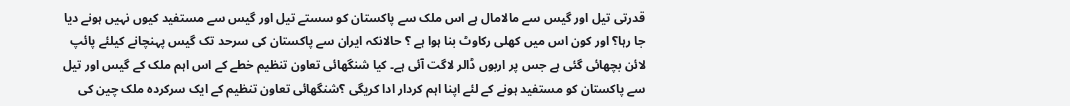قدرتی تیل اور گیس سے مالامال ہے اس ملک سے پاکستان کو سستے تیل اور گیس سے مستفید کیوں نہیں ہونے دیا جا رہا؟ اور کون اس میں کھلی رکاوٹ بنا ہوا ہے ؟ حالانکہ ایران سے پاکستان کی سرحد تک گیس پہنچانے کیلئے پائپ لائن بچھائی گئی ہے جس پر اربوں ڈالر لاگت آئی ہے۔ کیا شنگھائی تعاون تنظیم خطے کے اس اہم ملک کے گیس اور تیل سے پاکستان کو مستفید ہونے کے لئے اپنا اہم کردار ادا کریگی ؟شنگھائی تعاون تنظیم کے ایک سرکردہ ملک چین کی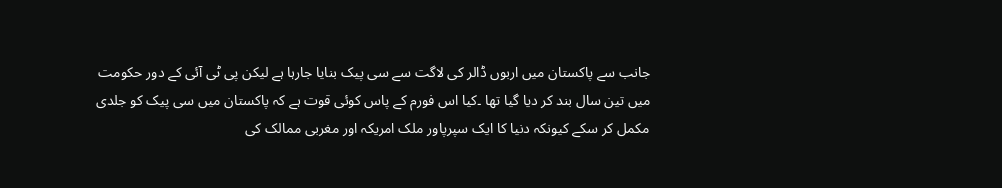جانب سے پاکستان میں اربوں ڈالر کی لاگت سے سی پیک بنایا جارہا ہے لیکن پی ٹی آئی کے دور حکومت میں تین سال بند کر دیا گیا تھا ۔کیا اس فورم کے پاس کوئی قوت ہے کہ پاکستان میں سی پیک کو جلدی مکمل کر سکے کیونکہ دنیا کا ایک سپرپاور ملک امریکہ اور مغربی ممالک کی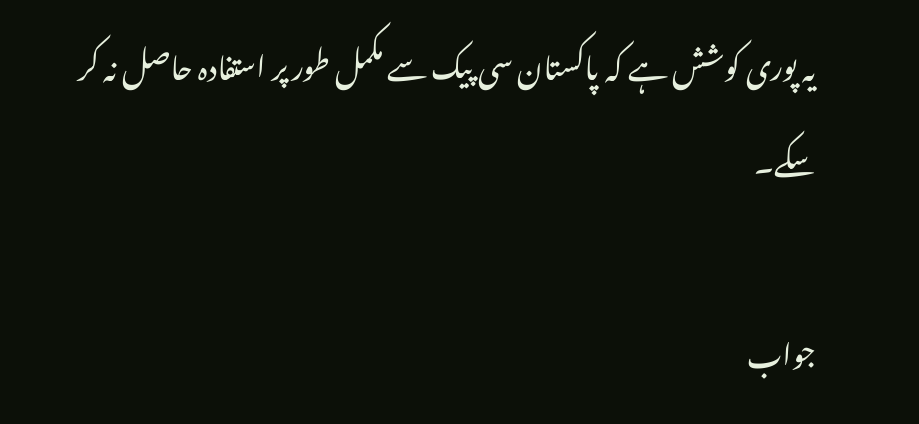یہ پوری کوشش ہے کہ پاکستان سی پیک سے مکمل طور پر استفادہ حاصل نہ کر سکے۔

جواب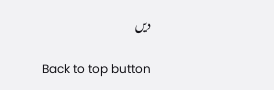دیں

Back to top button